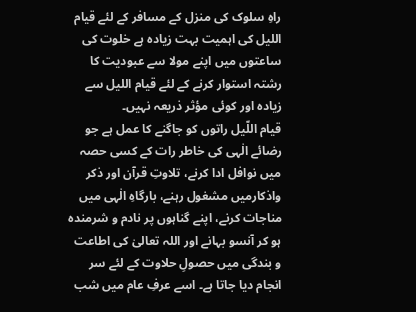راہِ سلوک کی منزل کے مسافر کے لئے قیام اللیل کی اہمیت بہت زیادہ ہے خلوت کی ساعتوں میں اپنے مولا سے عبودیت کا رشتہ استوار کرنے کے لئے قیام اللیل سے زیادہ اور کوئی مؤثر ذریعہ نہیں۔
قیام اللّیل راتوں کو جاگنے کا عمل ہے جو رضائے الٰہی کی خاطر رات کے کسی حصہ میں نوافل ادا کرنے، تلاوتِ قرآن اور ذکر واذکارمیں مشغول رہنے، بارگاہِ الٰہی میں مناجات کرنے، اپنے گناہوں پر نادم و شرمندہ ہو کر آنسو بہانے اور اللہ تعالیٰ کی اطاعت و بندگی میں حصولِ حلاوت کے لئے سر انجام دیا جاتا ہے۔ اسے عرفِ عام میں شب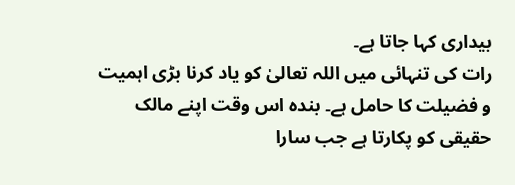بیداری کہا جاتا ہے۔
رات کی تنہائی میں اللہ تعالیٰ کو یاد کرنا بڑی اہمیت و فضیلت کا حامل ہے۔ بندہ اس وقت اپنے مالک حقیقی کو پکارتا ہے جب سارا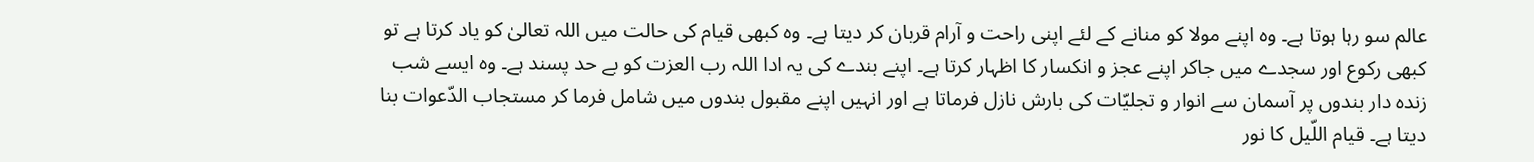عالم سو رہا ہوتا ہے۔ وہ اپنے مولا کو منانے کے لئے اپنی راحت و آرام قربان کر دیتا ہے۔ وہ کبھی قیام کی حالت میں اللہ تعالیٰ کو یاد کرتا ہے تو کبھی رکوع اور سجدے میں جاکر اپنے عجز و انکسار کا اظہار کرتا ہے۔ اپنے بندے کی یہ ادا اللہ رب العزت کو بے حد پسند ہے۔ وہ ایسے شب زندہ دار بندوں پر آسمان سے انوار و تجلیّات کی بارش نازل فرماتا ہے اور انہیں اپنے مقبول بندوں میں شامل فرما کر مستجاب الدّعوات بنا دیتا ہے۔ قیام اللّیل کا نور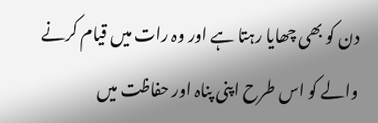دن کو بھی چھایا رہتا ہے اور وہ رات میں قیام کرنے والے کو اس طرح اپنی پناہ اور حفاظت میں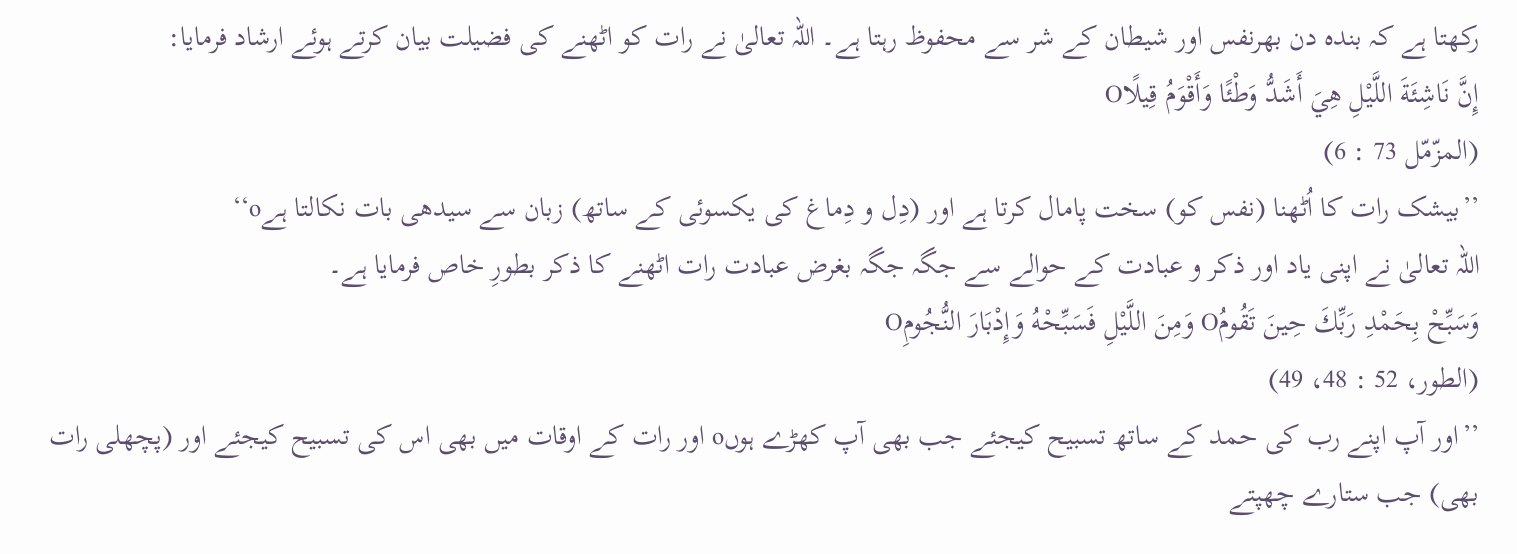رکھتا ہے کہ بندہ دن بھرنفس اور شیطان کے شر سے محفوظ رہتا ہے۔ اللہ تعالیٰ نے رات کو اٹھنے کی فضیلت بیان کرتے ہوئے ارشاد فرمایا:
إِنَّ نَاشِئَةَ اللَّيْلِ هِيَ أَشَدُّ وَطْئًا وَأَقْوَمُ قِيلًاO
(المزّمّل 73 : 6)
’’بیشک رات کا اُٹھنا (نفس کو) سخت پامال کرتا ہے اور (دِل و دِماغ کی یکسوئی کے ساتھ) زبان سے سیدھی بات نکالتا ہےo‘‘
اللہ تعالیٰ نے اپنی یاد اور ذکر و عبادت کے حوالے سے جگہ جگہ بغرض عبادت رات اٹھنے کا ذکر بطورِ خاص فرمایا ہے۔
وَسَبِّحْ بِحَمْدِ رَبِّكَ حِينَ تَقُومُO وَمِنَ اللَّيْلِ فَسَبِّحْهُ وَإِدْبَارَ النُّجُومِO
(الطور، 52 : 48، 49)
’’اور آپ اپنے رب کی حمد کے ساتھ تسبیح کیجئے جب بھی آپ کھڑے ہوںo اور رات کے اوقات میں بھی اس کی تسبیح کیجئے اور (پچھلی رات بھی) جب ستارے چھپتے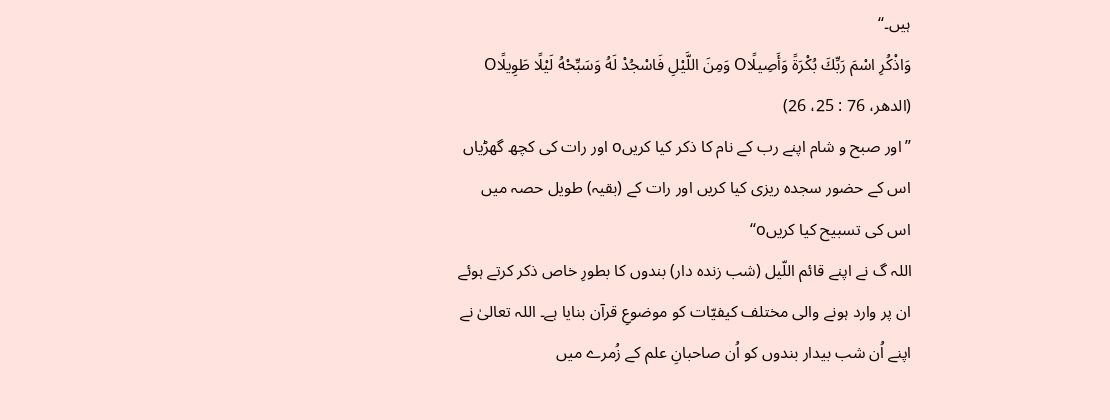ہیں۔‘‘
وَاذْكُرِ اسْمَ رَبِّكَ بُكْرَةً وَأَصِيلًاO وَمِنَ اللَّيْلِ فَاسْجُدْ لَهُ وَسَبِّحْهُ لَيْلًا طَوِيلًاO
(الدهر، 76 : 25، 26)
’’اور صبح و شام اپنے رب کے نام کا ذکر کیا کریںo اور رات کی کچھ گھڑیاں اس کے حضور سجدہ ریزی کیا کریں اور رات کے (بقیہ) طویل حصہ میں اس کی تسبیح کیا کریںo‘‘
اللہ گ نے اپنے قائم اللّیل (شب زندہ دار) بندوں کا بطورِ خاص ذکر کرتے ہوئے ان پر وارد ہونے والی مختلف کیفیّات کو موضوعِ قرآن بنایا ہے۔ اللہ تعالیٰ نے اپنے اُن شب بیدار بندوں کو اُن صاحبانِ علم کے زُمرے میں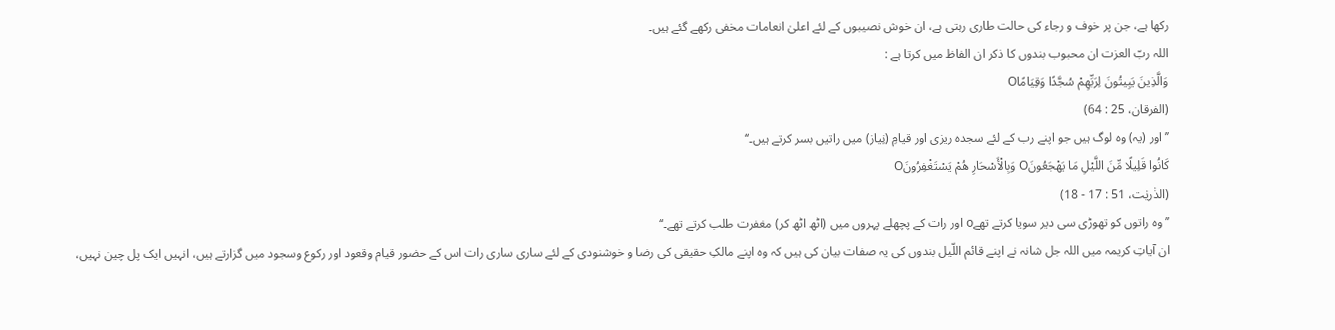رکھا ہے، جن پر خوف و رجاء کی حالت طاری رہتی ہے، ان خوش نصیبوں کے لئے اعلیٰ انعامات مخفی رکھے گئے ہیں۔
اللہ ربّ العزت ان محبوب بندوں کا ذکر ان الفاظ میں کرتا ہے :
وَالَّذِينَ يَبِيتُونَ لِرَبِّهِمْ سُجَّدًا وَقِيَامًاO
(الفرقان، 25 : 64)
’’اور (یہ) وہ لوگ ہیں جو اپنے رب کے لئے سجدہ ریزی اور قیامِ (نِیاز) میں راتیں بسر کرتے ہیں۔‘‘
كَانُوا قَلِيلًا مِّنَ اللَّيْلِ مَا يَهْجَعُونَO وَبِالْأَسْحَارِ هُمْ يَسْتَغْفِرُونَO
(الذٰريٰت، 51 : 17 - 18)
’’وہ راتوں کو تھوڑی سی دیر سویا کرتے تھےo اور رات کے پچھلے پہروں میں (اٹھ اٹھ کر) مغفرت طلب کرتے تھے۔‘‘
ان آیاتِ کریمہ میں اللہ جل شانہ نے اپنے قائم اللّیل بندوں کی یہ صفات بیان کی ہیں کہ وہ اپنے مالکِ حقیقی کی رضا و خوشنودی کے لئے ساری ساری رات اس کے حضور قیام وقعود اور رکوع وسجود میں گزارتے ہیں، انہیں ایک پل چین نہیں،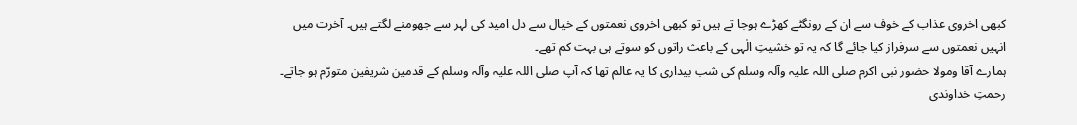کبھی اخروی عذاب کے خوف سے ان کے رونگٹے کھڑے ہوجا تے ہیں تو کبھی اخروی نعمتوں کے خیال سے دل امید کی لہر سے جھومنے لگتے ہیں۔ آخرت میں انہیں نعمتوں سے سرفراز کیا جائے گا کہ یہ تو خشیتِ الٰہی کے باعث راتوں کو سوتے ہی بہت کم تھے۔
ہمارے آقا ومولا حضور نبی اکرم صلی اللہ علیہ وآلہ وسلم کی شب بیداری کا یہ عالم تھا کہ آپ صلی اللہ علیہ وآلہ وسلم کے قدمین شریفین متورّم ہو جاتے۔ رحمتِ خداوندی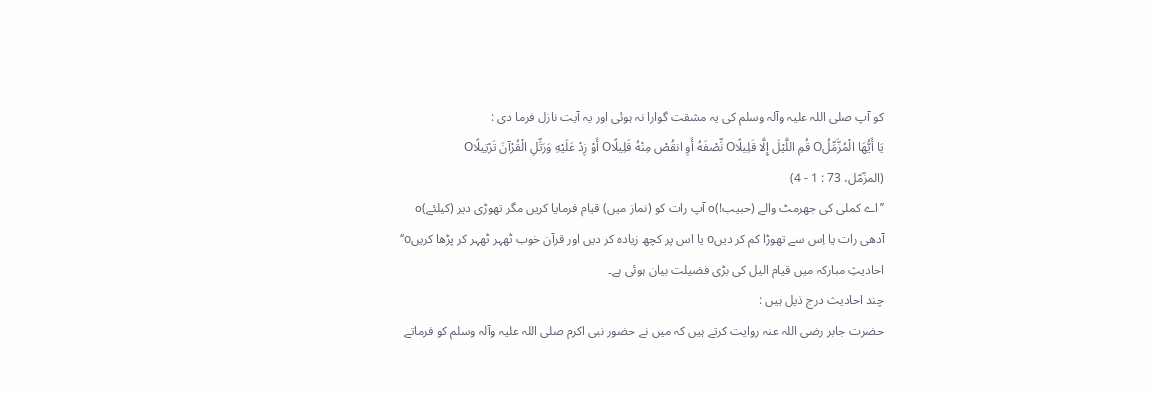کو آپ صلی اللہ علیہ وآلہ وسلم کی یہ مشقت گوارا نہ ہوئی اور یہ آیت نازل فرما دی :
يَا أَيُّهَا الْمُزَّمِّلُO قُمِ اللَّيْلَ إِلَّا قَلِيلًاO نِّصْفَهُ أَوِ انقُصْ مِنْهُ قَلِيلًاO أَوْ زِدْ عَلَيْهِ وَرَتِّلِ الْقُرْآنَ تَرْتِيلًاO
(المزّمّل، 73 : 1 - 4)
’’اے کملی کی جھرمٹ والے (حبیب!)o آپ رات کو (نماز میں) قیام فرمایا کریں مگر تھوڑی دیر (کیلئے)o آدھی رات یا اِس سے تھوڑا کم کر دیںo یا اس پر کچھ زیادہ کر دیں اور قرآن خوب ٹھہر ٹھہر کر پڑھا کریںo‘‘
احادیثِ مبارکہ میں قیام الیل کی بڑی فضیلت بیان ہوئی ہے۔
چند احادیث درج ذیل ہیں :
حضرت جابر رضی اللہ عنہ روایت کرتے ہیں کہ میں نے حضور نبی اکرم صلی اللہ علیہ وآلہ وسلم کو فرماتے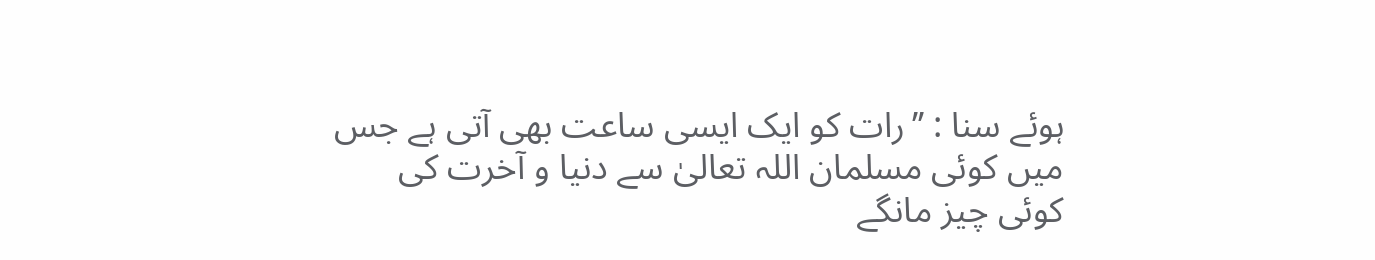ہوئے سنا : ’’رات کو ایک ایسی ساعت بھی آتی ہے جس میں کوئی مسلمان اللہ تعالیٰ سے دنیا و آخرت کی کوئی چیز مانگے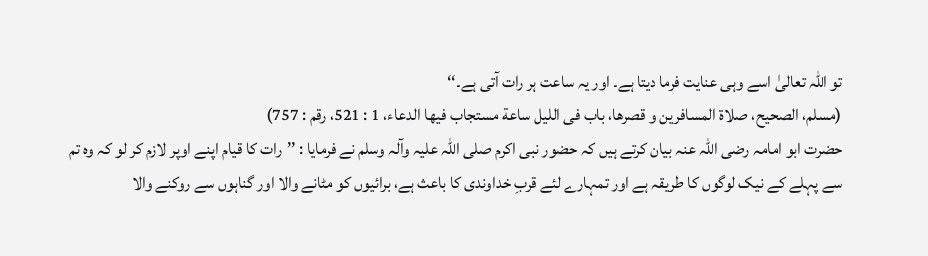تو اللہ تعالیٰ اسے وہی عنایت فرما دیتا ہے۔ اور یہ ساعت ہر رات آتی ہے۔‘‘
(مسلم، الصحيح، صلاة المسافرين و قصرها، باب فی الليل ساعة مستجاب فيها الدعاء، 1 : 521، رقم : 757)
حضرت ابو امامہ رضی اللہ عنہ بیان کرتے ہیں کہ حضور نبی اکرم صلی اللہ علیہ وآلہ وسلم نے فرمایا : ’’رات کا قیام اپنے اوپر لازم کر لو کہ وہ تم سے پہلے کے نیک لوگوں کا طریقہ ہے اور تمہارے لئے قربِ خداوندی کا باعث ہے، برائیوں کو مٹانے والا اور گناہوں سے روکنے والا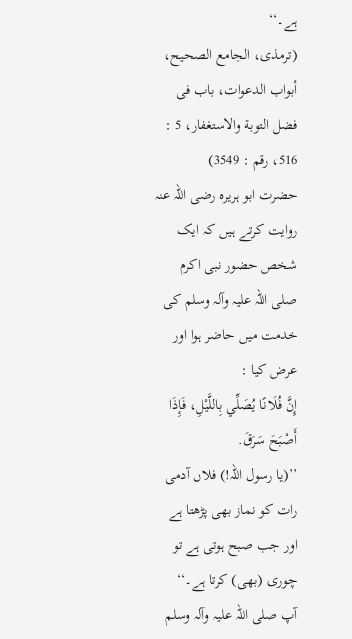ہے۔‘‘
(ترمذی، الجامع الصحيح، أبواب الدعوات، باب فی فضل التوبة والاستغفار، 5 : 516، رقم : 3549)
حضرت ابو ہریرہ رضی اللہ عنہ روایت کرتے ہیں کہ ایک شخص حضور نبی اکرم صلی اللہ علیہ وآلہ وسلم کی خدمت میں حاضر ہوا اور عرض کیا :
إِنَّ فُلَانًا يُصَلِّي بِاللَّيْلِ، فَإِذَا أَصْبَحَ سَرَقَ.
’’(یا رسول اللہ!) فلاں آدمی رات کو نماز بھی پڑھتا ہے اور جب صبح ہوتی ہے تو چوری (بھی) کرتا ہے۔‘‘
آپ صلی اللہ علیہ وآلہ وسلم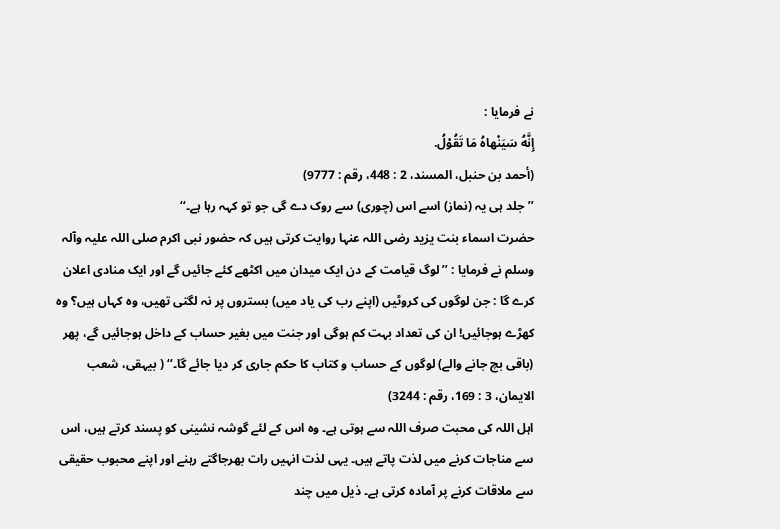نے فرمایا :
إِنَّهُ سَيَنْهاهُ مَا تَقُوْلُ.
(أحمد بن حنبل، المسند، 2 : 448، رقم : 9777)
’’جلد ہی یہ (نماز) اسے اس (چوری) سے روک دے گی جو تو کہہ رہا ہے۔‘‘
حضرت اسماء بنت یزید رضی اللہ عنہا روایت کرتی ہیں کہ حضور نبی اکرم صلی اللہ علیہ وآلہ وسلم نے فرمایا : ’’لوگ قیامت کے دن ایک میدان میں اکٹھے کئے جائیں گے اور ایک منادی اعلان کرے گا : جن لوگوں کی کروٹیں (اپنے رب کی یاد میں) بستروں پر نہ لگتی تھیں، وہ کہاں ہیں؟ وہ کھڑے ہوجائیں! ان کی تعداد بہت کم ہوگی اور جنت میں بغیر حساب کے داخل ہوجائیں گے، پھر (باقی بچ جانے والے) لوگوں کے حساب و کتاب کا حکم جاری کر دیا جائے گا۔‘‘ ( بیہقی، شعب الایمان، 3 : 169، رقم : 3244)
اہل اللہ کی محبت صرف اللہ سے ہوتی ہے۔ وہ اس کے لئے گوشہ نشینی کو پسند کرتے ہیں، اس سے مناجات کرنے میں لذت پاتے ہیں۔ یہی لذت انہیں رات بھرجاگتے رہنے اور اپنے محبوب حقیقی سے ملاقات کرنے پر آمادہ کرتی ہے۔ ذیل میں چند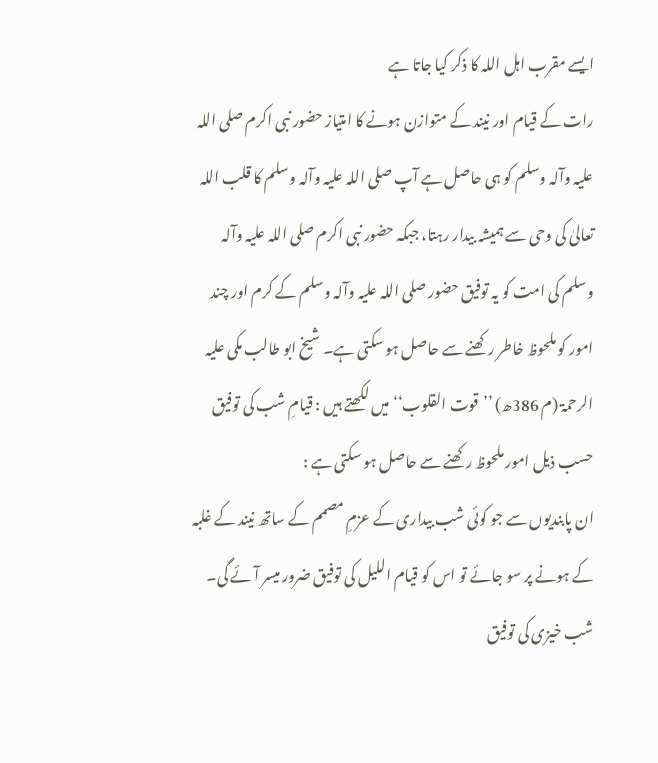ایسے مقرب اہل اللہ کا ذکر کیا جاتا ہے
رات کے قیام اور نیند کے متوازن ہونے کا امتیاز حضور نبی اکرم صلی اللہ علیہ وآلہ وسلم کو ہی حاصل ہے آپ صلی اللہ علیہ وآلہ وسلم کا قلب اللہ تعالیٰ کی وحی سے ہمیشہ بیدار رہتا، جبکہ حضور نبی اکرم صلی اللہ علیہ وآلہ وسلم کی امت کو یہ توفیق حضور صلی اللہ علیہ وآلہ وسلم کے کرم اور چند امور کو ملحوظ خاطر رکھنے سے حاصل ہو سکتی ہے۔ شیخ ابو طالب مکی علیہ الرحمۃ (م 386ھ) ’’قوت القلوب‘‘ میں لکھتے ہیں : قیامِ شب کی توفیق حسب ذیل امور ملحوظ رکھنے سے حاصل ہو سکتی ہے :
ان پابندیوں سے جو کوئی شب بیداری کے عزمِ مصمم کے ساتھ نیند کے غلبہ کے ہونے پر سو جائے تو اس کو قیام اللیل کی توفیق ضرور میسر آئے گی۔
شب خیزی کی توفیق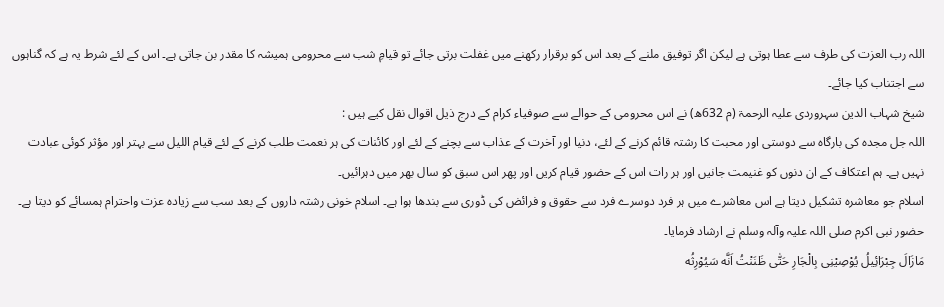اللہ رب العزت کی طرف سے عطا ہوتی ہے لیکن اگر توفیق ملنے کے بعد اس کو برقرار رکھنے میں غفلت برتی جائے تو قیامِ شب سے محرومی ہمیشہ کا مقدر بن جاتی ہے۔ اس کے لئے شرط یہ ہے کہ گناہوں سے اجتناب کیا جائے۔
شیخ شہاب الدین سہروردی علیہ الرحمۃ (م 632ھ) نے اس محرومی کے حوالے سے صوفیاء کرام کے درج ذیل اقوال نقل کیے ہیں :
اللہ جل مجدہ کی بارگاہ سے دوستی اور محبت کا رشتہ قائم کرنے کے لئے، دنیا اور آخرت کے عذاب سے بچنے کے لئے اور کائنات کی ہر نعمت طلب کرنے کے لئے قیام اللیل سے بہتر اور مؤثر کوئی عبادت نہیں ہے۔ ہم اعتکاف کے ان دنوں کو غنیمت جانیں اور ہر رات اس کے حضور قیام کریں اور پھر اس سبق کو سال بھر میں دہرائیں۔
اسلام جو معاشرہ تشکیل دیتا ہے اس معاشرے میں ہر فرد دوسرے فرد سے حقوق و فرائض کی ڈوری سے بندھا ہوا ہے۔ اسلام خونی رشتہ داروں کے بعد سب سے زیادہ عزت واحترام ہمسائے کو دیتا ہے۔ حضور نبی اکرم صلی اللہ علیہ وآلہ وسلم نے ارشاد فرمایا۔
مَازَالَ جِبْرَائِيلُ يُوْصِيْنِی بِالْجَارِ حَتّٰی ظَنَنْتُ اَنَّه سَيُوْرِثُه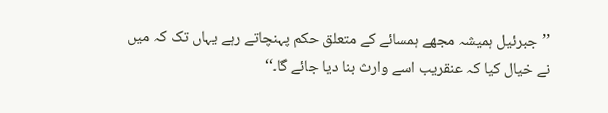’’جبرئیل ہمیشہ مجھے ہمسائے کے متعلق حکم پہنچاتے رہے یہاں تک کہ میں نے خیال کیا کہ عنقریب اسے وارث بنا دیا جائے گا۔‘‘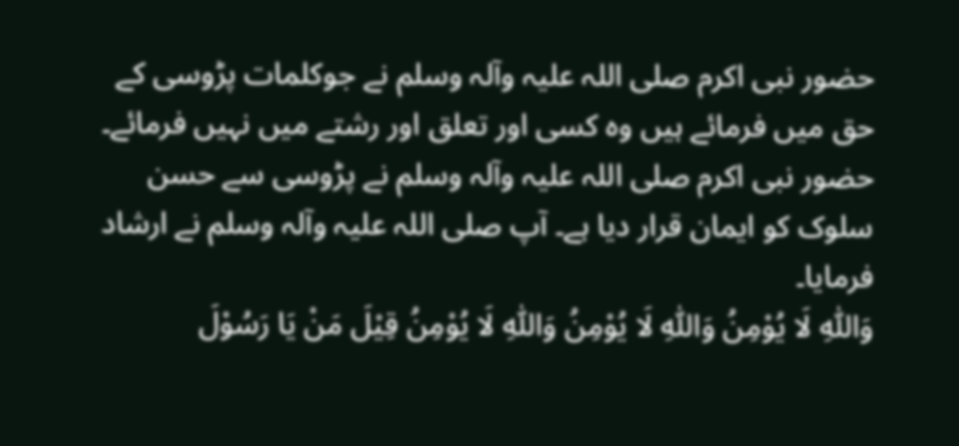حضور نبی اکرم صلی اللہ علیہ وآلہ وسلم نے جوکلمات پڑوسی کے حق میں فرمائے ہیں وہ کسی اور تعلق اور رشتے میں نہیں فرمائے۔ حضور نبی اکرم صلی اللہ علیہ وآلہ وسلم نے پڑوسی سے حسن سلوک کو ایمان قرار دیا ہے۔ آپ صلی اللہ علیہ وآلہ وسلم نے ارشاد فرمایا۔
وَاللّٰهِ لَا يُوْمِنُ وَاللّٰهِ لَا يُوْمِنُ وَاللّٰهِ لَا يُوْمِنُ قِيْلَ مَنْ يَا رَسُوْلَ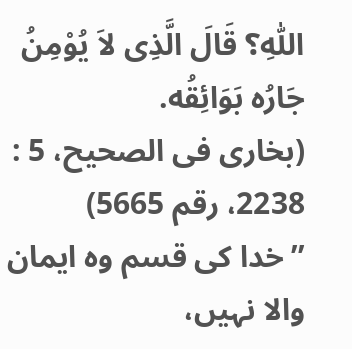اللّٰهِ؟ قَالَ الَّذِی لاَ يُوْمِنُ جَارُه بَوَائِقُه.
(بخاری فی الصحيح، 5 : 2238، رقم 5665)
’’خدا کی قسم وہ ایمان والا نہیں،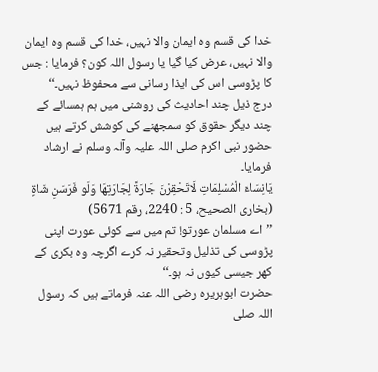خدا کی قسم وہ ایمان والا نہیں، خدا کی قسم وہ ایمان والا نہیں، عرض کیا گیا یا رسول اللہ کون؟ فرمایا : جس کا پڑوسی اس کی ایذا رسانی سے محفوظ نہیں۔‘‘
درج ذیل چند احادیث کی روشنی میں ہم ہمسائے کے چند دیگر حقوق کو سمجھنے کی کوشش کرتے ہیں حضور نبی اکرم صلی اللہ علیہ وآلہ وسلم نے ارشاد فرمایا۔
يَانِسَاءَ الْمُسْلِمَاتِ لَاتَحْقِرْنَ جَارَةً لِجَارَتِهَا وَلَو فَرَسَنِ شَاةٍ
(بخاری الصحيح، 5 : 2240، رقم 5671)
’’اے مسلمان عورتو! تم میں سے کوئی عورت اپنی پڑوسی کی تذلیل وتحقیر نہ کرے اگرچہ وہ بکری کے کھر جیسی کیوں نہ ہو۔‘‘
حضرت ابوہریرہ رضی اللہ عنہ فرماتے ہیں کہ رسول اللہ صلی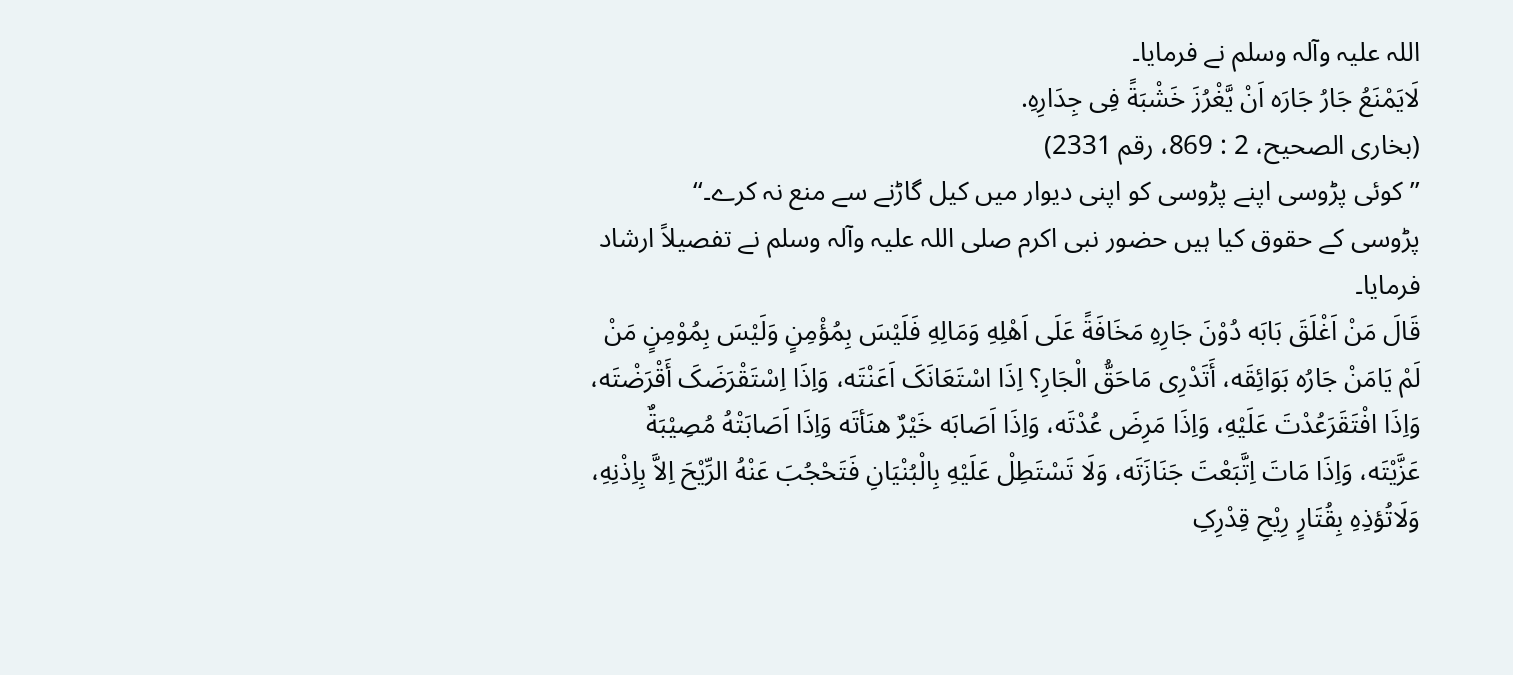اللہ علیہ وآلہ وسلم نے فرمایا۔
لَايَمْنَعُ جَارُ جَارَه اَنْ يَّغْرُزَ خَشْبَةً فِی جِدَارِهِ.
(بخاری الصحيح، 2 : 869، رقم 2331)
’’کوئی پڑوسی اپنے پڑوسی کو اپنی دیوار میں کیل گاڑنے سے منع نہ کرے۔‘‘
پڑوسی کے حقوق کیا ہیں حضور نبی اکرم صلی اللہ علیہ وآلہ وسلم نے تفصیلاً ارشاد فرمایا۔
قَالَ مَنْ اَغْلَقَ بَابَه دُوْنَ جَارِهِ مَخَافَةً عَلَی اَهْلِهِ وَمَالِهِ فَلَيْسَ بِمُؤْمِنٍ وَلَيْسَ بِمُوْمِنٍ مَنْ لَمْ يَامَنْ جَارُه بَوَائِقَه، أَتَدْرِی مَاحَقُّ الْجَارِ؟ اِذَا اسْتَعَانَکَ اَعَنْتَه، وَاِذَا اِسْتَقْرَضَکَ أَقْرَضْتَه، وَاِذَا افْتَقَرَعُدْتَ عَلَيْهِ، وَاِذَا مَرِضَ عُدْتَه، وَاِذَا اَصَابَه خَيْرٌ هنَأتَه وَاِذَا اَصَابَتْهُ مُصِيْبَةٌ عَزَّيْتَه، وَاِذَا مَاتَ اِتَّبَعْتَ جَنَازَتَه، وَلَا تَسْتَطِلْ عَلَيْهِ بِالْبُنْيَانِ فَتَحْجُبَ عَنْهُ الرِّيْحَ اِلاَّ بِاِذْنِهِ، وَلَاتُؤذِهِ بِقُتَارٍ رِيْحِ قِدْرِکِ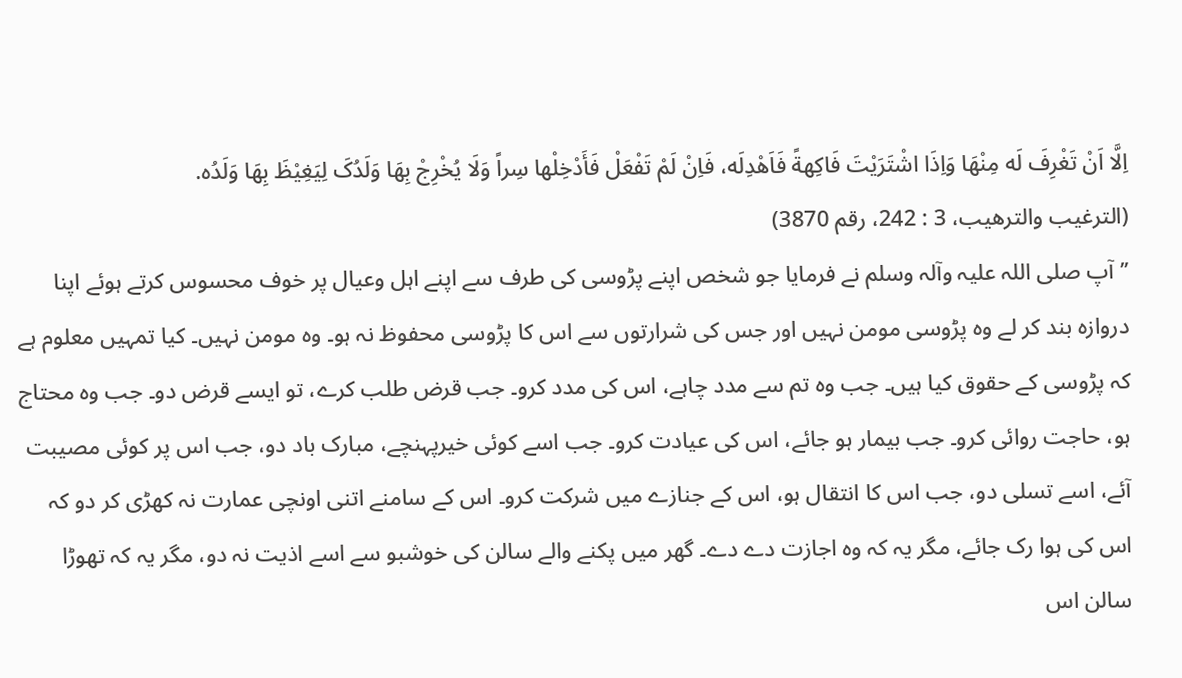اِلَّا اَنْ تَغْرِفَ لَه مِنْهَا وَاِذَا اشْتَرَيْتَ فَاکِهةً فَاَهْدِلَه، فَاِنْ لَمْ تَفْعَلْ فَأَدْخِلْها سِراً وَلَا يُخْرِجْ بِهَا وَلَدُکَ لِيَغِيْظَ بِهَا وَلَدُه.
(الترغيب والترهيب، 3 : 242، رقم 3870)
’’آپ صلی اللہ علیہ وآلہ وسلم نے فرمایا جو شخص اپنے پڑوسی کی طرف سے اپنے اہل وعیال پر خوف محسوس کرتے ہوئے اپنا دروازہ بند کر لے وہ پڑوسی مومن نہیں اور جس کی شرارتوں سے اس کا پڑوسی محفوظ نہ ہو۔ وہ مومن نہیں۔ کیا تمہیں معلوم ہے کہ پڑوسی کے حقوق کیا ہیں۔ جب وہ تم سے مدد چاہے، اس کی مدد کرو۔ جب قرض طلب کرے، تو ایسے قرض دو۔ جب وہ محتاج ہو، حاجت روائی کرو۔ جب بیمار ہو جائے، اس کی عیادت کرو۔ جب اسے کوئی خیرپہنچے، مبارک باد دو، جب اس پر کوئی مصیبت آئے، اسے تسلی دو، جب اس کا انتقال ہو، اس کے جنازے میں شرکت کرو۔ اس کے سامنے اتنی اونچی عمارت نہ کھڑی کر دو کہ اس کی ہوا رک جائے، مگر یہ کہ وہ اجازت دے دے۔ گھر میں پکنے والے سالن کی خوشبو سے اسے اذیت نہ دو، مگر یہ کہ تھوڑا سالن اس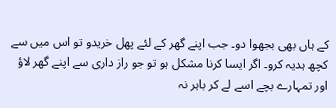کے ہاں بھی بجھوا دو۔ جب اپنے گھر کے لئے پھل خریدو تو اس میں سے کچھ ہدیہ کرو۔ اگر ایسا کرنا مشکل ہو تو جو راز داری سے اپنے گھر لاؤ اور تمہارے بچے اسے لے کر باہر نہ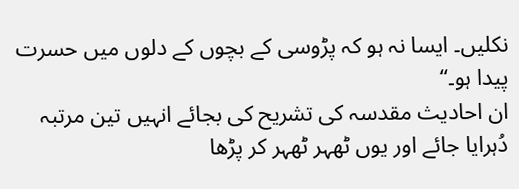نکلیں۔ ایسا نہ ہو کہ پڑوسی کے بچوں کے دلوں میں حسرت پیدا ہو۔‘‘
ان احادیث مقدسہ کی تشریح کی بجائے انہیں تین مرتبہ دُہرایا جائے اور یوں ٹھہر ٹھہر کر پڑھا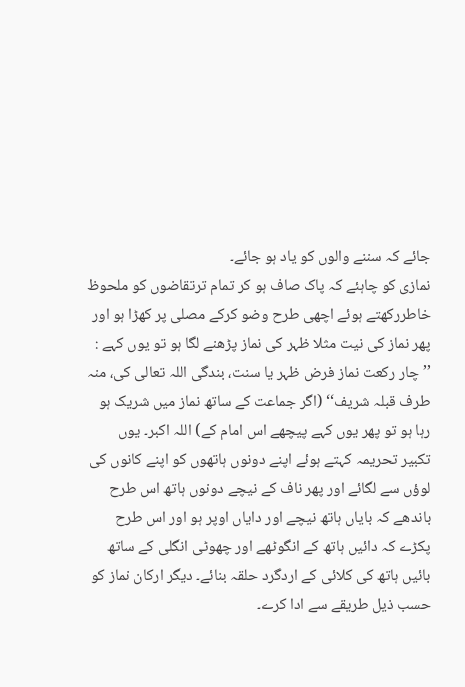جائے کہ سننے والوں کو یاد ہو جائے۔
نمازی کو چاہئے کہ پاک صاف ہو کر تمام ترتقاضوں کو ملحوظ خاطررکھتے ہوئے اچھی طرح وضو کرکے مصلی پر کھڑا ہو اور پھر نماز کی نیت مثلا ظہر کی نماز پڑھنے لگا ہو تو یوں کہے : ’’چار رکعت نماز فرض ظہر یا سنت، بندگی اللہ تعالی کی، منہ طرف قبلہ شریف‘‘ (اگر جماعت کے ساتھ نماز میں شریک ہو رہا ہو تو پھر یوں کہے پیچھے اس امام کے) اللہ اکبر۔ یوں تکبیر تحریمہ کہتے ہوئے اپنے دونوں ہاتھوں کو اپنے کانوں کی لوؤں سے لگائے اور پھر ناف کے نیچے دونوں ہاتھ اس طرح باندھے کہ بایاں ہاتھ نیچے اور دایاں اوپر ہو اور اس طرح پکڑے کہ دائیں ہاتھ کے انگوٹھے اور چھوٹی انگلی کے ساتھ بائیں ہاتھ کی کلائی کے اردگرد حلقہ بنائے۔ دیگر ارکان نماز کو حسب ذیل طریقے سے ادا کرے۔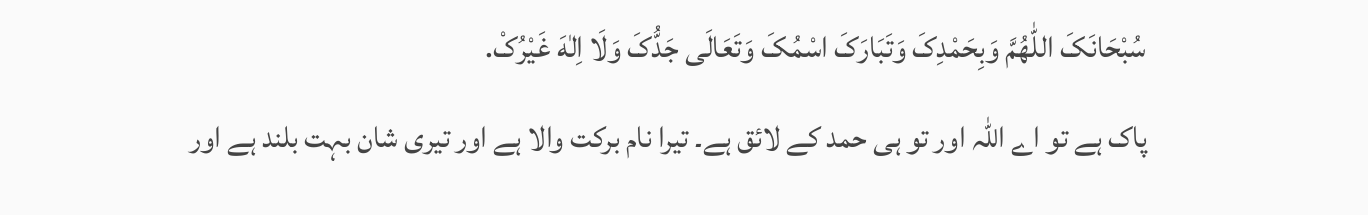سُبْحَانَکَ اللّٰهُمَّ وَبِحَمْدِکَ وَتَبَارَکَ اسْمُکَ وَتَعَالَی جَدُّکَ وَلَا اِلٰهَ غَيْرُکْ.
پاک ہے تو اے اللہ اور تو ہی حمد کے لائق ہے۔ تیرا نام برکت والا ہے اور تیری شان بہت بلند ہے اور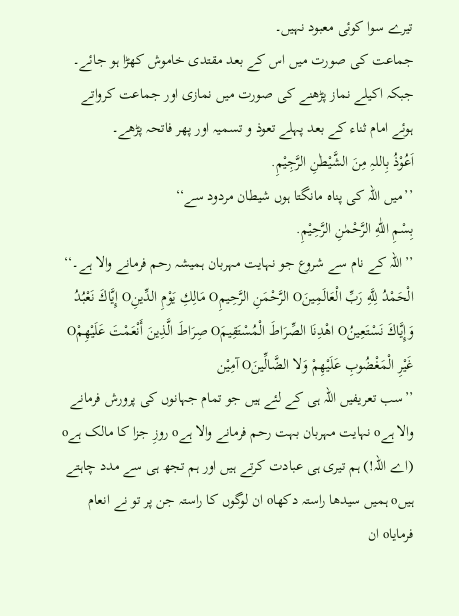تیرے سوا کوئی معبود نہیں۔
جماعت کی صورت میں اس کے بعد مقتدی خاموش کھڑا ہو جائے۔ جبکہ اکیلے نماز پڑھنے کی صورت میں نمازی اور جماعت کرواتے ہوئے امام ثناء کے بعد پہلے تعوذ و تسمیہ اور پھر فاتحہ پڑھے۔
اَعُوْذُ بِاللہِ مِنَ الشَّيْطٰنِ الرَّجِيْمِ.
’’میں اللہ کی پناہ مانگتا ہوں شیطان مردود سے‘‘
بِسْمِ اللّٰهِ الرَّحْمٰنِ الرَّحِيْمِ.
’’اللہ کے نام سے شروع جو نہایت مہربان ہمیشہ رحم فرمانے والا ہے۔‘‘
الْحَمْدُ لِلَّهِ رَبِّ الْعَالَمِينَO الرَّحْمَنِ الرَّحِيمِO مَالِكِ يَوْمِ الدِّينِO إِيَّاكَ نَعْبُدُ وَإِيَّاكَ نَسْتَعِينُO اهْدِنَا الصِّرَاطَ الْمُسْتَقِيمَO صِرَاطَ الَّذِينَ أَنْعَمْتَ عَلَيْهِمْO غَيْرِ الْمَغْضُوبِ عَلَيْهِمْ وَلا الضَّالِّينَO آمِيْن
’’سب تعریفیں اللہ ہی کے لئے ہیں جو تمام جہانوں کی پرورش فرمانے والا ہےo نہایت مہربان بہت رحم فرمانے والا ہےo روزِ جزا کا مالک ہےo (اے اللہ!) ہم تیری ہی عبادت کرتے ہیں اور ہم تجھ ہی سے مدد چاہتے ہیںo ہمیں سیدھا راستہ دکھاo ان لوگوں کا راستہ جن پر تو نے انعام فرمایاo ان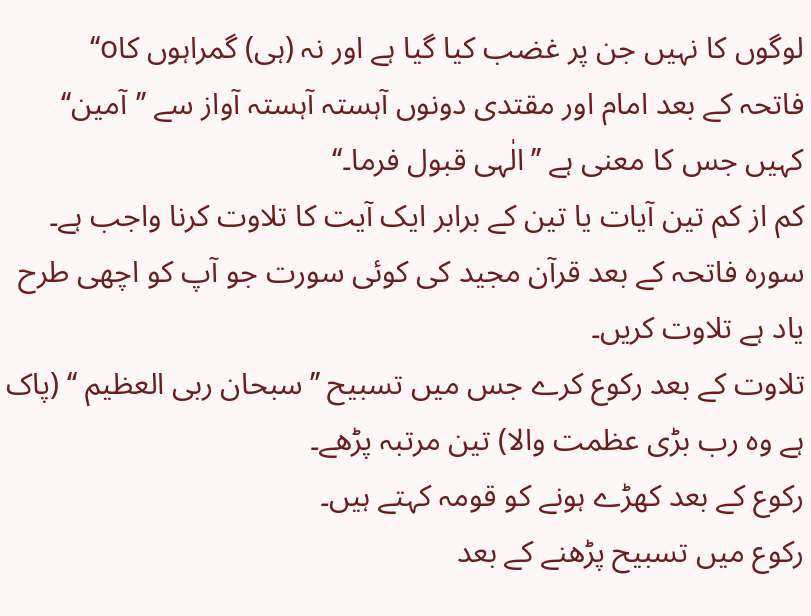لوگوں کا نہیں جن پر غضب کیا گیا ہے اور نہ (ہی) گمراہوں کاo‘‘
فاتحہ کے بعد امام اور مقتدی دونوں آہستہ آہستہ آواز سے ’’آمین‘‘ کہیں جس کا معنی ہے ’’الٰہی قبول فرما۔‘‘
کم از کم تین آیات یا تین کے برابر ایک آیت کا تلاوت کرنا واجب ہے۔ سورہ فاتحہ کے بعد قرآن مجید کی کوئی سورت جو آپ کو اچھی طرح یاد ہے تلاوت کریں۔
تلاوت کے بعد رکوع کرے جس میں تسبیح ’’سبحان ربی العظیم ‘‘ (پاک ہے وہ رب بڑی عظمت والا) تین مرتبہ پڑھے۔
رکوع کے بعد کھڑے ہونے کو قومہ کہتے ہیں۔
رکوع میں تسبیح پڑھنے کے بعد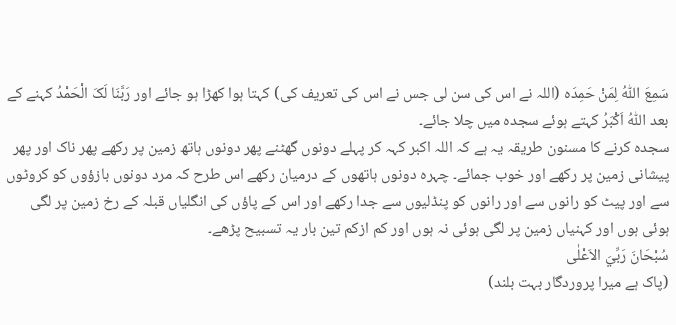سَمِعَ اللّٰهُ لِمَنْ حَمِدَه (اللہ نے اس کی سن لی جس نے اس کی تعریف کی) کہتا ہوا کھڑا ہو جائے اور رَبَّنَا لَکَ الْحَمْدُ کہنے کے بعد اللّٰهُ اَکْبَرُ کہتے ہوئے سجدہ میں چلا جائے۔
سجدہ کرنے کا مسنون طریقہ یہ ہے کہ اللہ اکبر کہہ کر پہلے دونوں گھٹنے پھر دونوں ہاتھ زمین پر رکھے پھر ناک اور پھر پیشانی زمین پر رکھے اور خوب جمائے۔ چہرہ دونوں ہاتھوں کے درمیان رکھے اس طرح کہ مرد دونوں بازؤوں کو کروٹوں سے اور پیٹ کو رانوں سے اور رانوں کو پنڈلیوں سے جدا رکھے اور اس کے پاؤں کی انگلیاں قبلہ کے رخ زمین پر لگی ہوئی ہوں اور کہنیاں زمین پر لگی ہوئی نہ ہوں اور کم ازکم تین بار یہ تسبیح پڑھے۔
سُبْحَانَ رَبِّيَ الاَعْلٰی
(پاک ہے میرا پروردگار بہت بلند)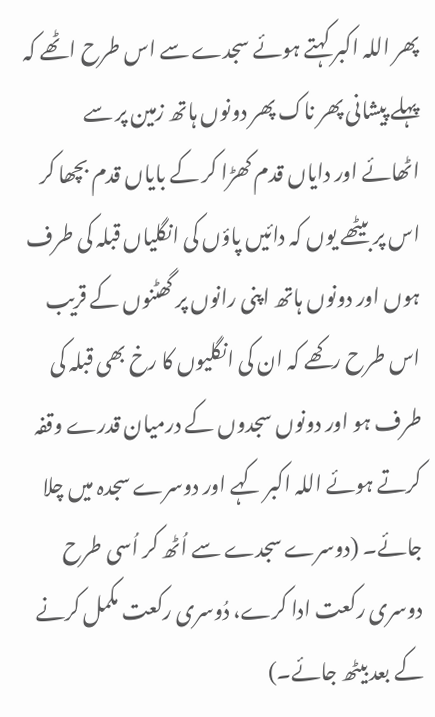پھر اللہ اکبر کہتے ہوئے سجدے سے اس طرح اٹھے کہ پہلے پیشانی پھر ناک پھر دونوں ہاتھ زمین پر سے اٹھائے اور دایاں قدم کھڑا کر کے بایاں قدم بچھا کر اس پر بیٹھے یوں کہ دائیں پاؤں کی انگلیاں قبلہ کی طرف ہوں اور دونوں ہاتھ اپنی رانوں پر گھٹنوں کے قریب اس طرح رکھے کہ ان کی انگلیوں کا رخ بھی قبلہ کی طرف ہو اور دونوں سجدوں کے درمیان قدرے وقفہ کرتے ہوئے اللہ اکبر کہے اور دوسرے سجدہ میں چلا جائے۔ (دوسرے سجدے سے اُٹھ کر اُسی طرح دوسری رکعت ادا کرے، دُوسری رکعت مکمل کرنے کے بعد بیٹھ جائے۔)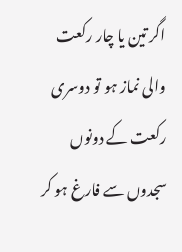اگر تین یا چار رکعت والی نماز ہو تو دوسری رکعت کے دونوں سجدوں سے فارغ ہو کر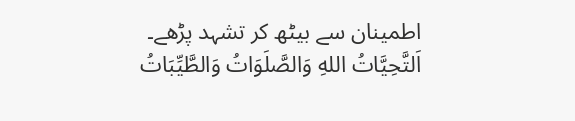اطمینان سے بیٹھ کر تشہد پڑھے۔
اَلتَّحِيَّاتُ اللهِ وَالصَّلَوَاتُ وَالطَّيِّبَاتُ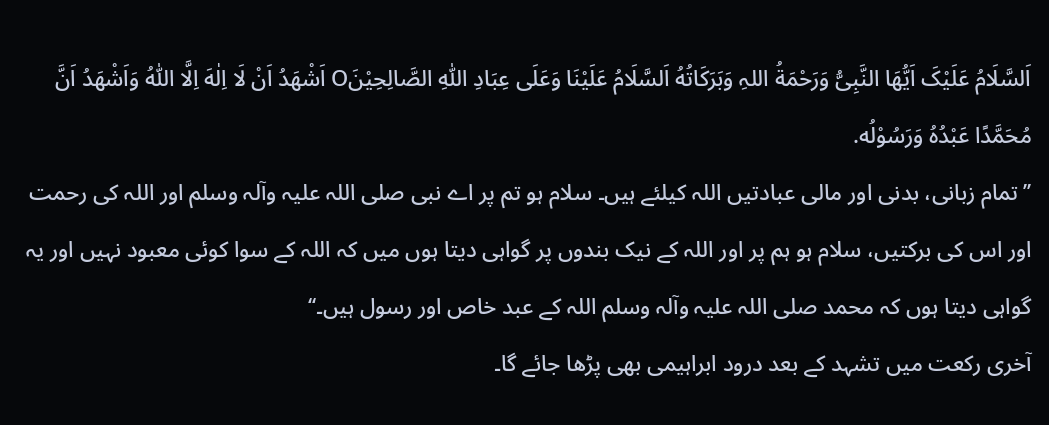اَلسَّلَامُ عَلَيْکَ اَيُّهَا النَّبِیُّ وَرَحْمَةُ اللہِ وَبَرَکَاتُهُ اَلسَّلَامُ عَلَيْنَا وَعَلَی عِبَادِ اللّٰهِ الصَّالِحِيْنَO اَشْهَدُ اَنْ لَا اِلٰهَ اِلَّا اللّٰهُ وَاَشْهَدُ اَنَّ مُحَمَّدًا عَبْدُهُ وَرَسُوْلُه.
’’تمام زبانی، بدنی اور مالی عبادتیں اللہ کیلئے ہیں۔ سلام ہو تم پر اے نبی صلی اللہ علیہ وآلہ وسلم اور اللہ کی رحمت اور اس کی برکتیں، سلام ہو ہم پر اور اللہ کے نیک بندوں پر گواہی دیتا ہوں میں کہ اللہ کے سوا کوئی معبود نہیں اور یہ گواہی دیتا ہوں کہ محمد صلی اللہ علیہ وآلہ وسلم اللہ کے عبد خاص اور رسول ہیں۔‘‘
آخری رکعت میں تشہد کے بعد درود ابراہیمی بھی پڑھا جائے گا۔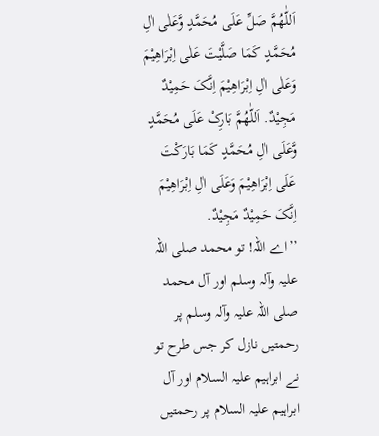اَللّٰهُمَّ صَلِّ عَلَی مُحَمَّدٍ وَّعَلٰی اٰلِ مُحَمَّدٍ کَمَا صَلَّيْتَ عَلٰی اِبْرَاهِيْمَ وَعَلٰی اٰلِ اِبْرَاهِيْمَ اِنَّکَ حَمِيْدٌ مَجِيْدٌ. اَللّٰهُمَّ بَارِکْ عَلَی مُحَمَّدٍ وَّعَلَی اٰلِ مُحَمَّدٍ کَمَا بَارَکْتَ عَلَی اِبْرَاهِيْمَ وَعَلَی اٰلِ اِبْرَاهِيْمَ اِنَّکَ حَمِيْدٌ مَجِيْدٌ.
’’اے اللہ! تو محمد صلی اللہ علیہ وآلہ وسلم اور آل محمد صلی اللہ علیہ وآلہ وسلم پر رحمتیں نازل کر جس طرح تو نے ابراہیم علیہ السلام اور آل ابراہیم علیہ السلام پر رحمتیں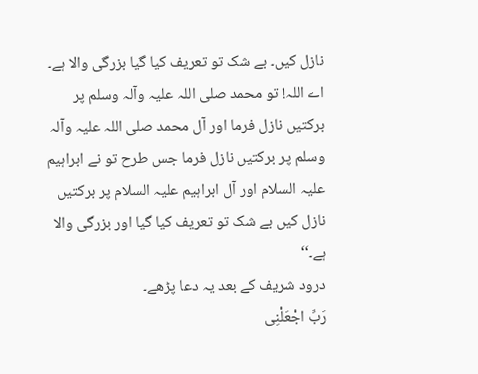نازل کیں۔ بے شک تو تعریف کیا گیا بزرگی والا ہے۔ اے اللہ! تو محمد صلی اللہ علیہ وآلہ وسلم پر برکتیں نازل فرما اور آل محمد صلی اللہ علیہ وآلہ وسلم پر برکتیں نازل فرما جس طرح تو نے ابراہیم علیہ السلام اور آل ابراہیم علیہ السلام پر برکتیں نازل کیں بے شک تو تعریف کیا گیا اور بزرگی والا ہے۔‘‘
درود شریف کے بعد یہ دعا پڑھے۔
رَبِّ اجْعَلْنِی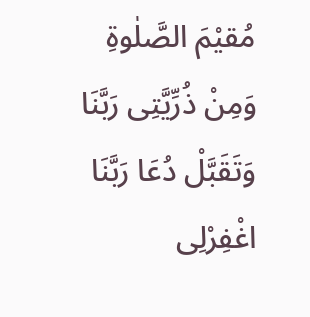مُقيْمَ الصَّلٰوةِ وَمِنْ ذُرِّيَّتِی رَبَّنَا وَتَقَبَّلْ دُعَا رَبَّنَا اغْفِرْلِی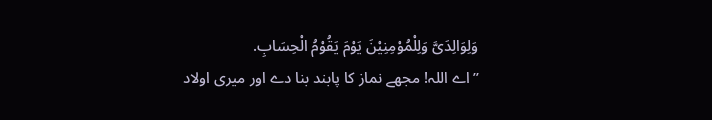وَلِوَالِدَیَّ وَلِلْمُوْمِنِيْنَ يَوْمَ يَقُوْمُ الْحِسَابِ.
’’اے اللہ! مجھے نماز کا پابند بنا دے اور میری اولاد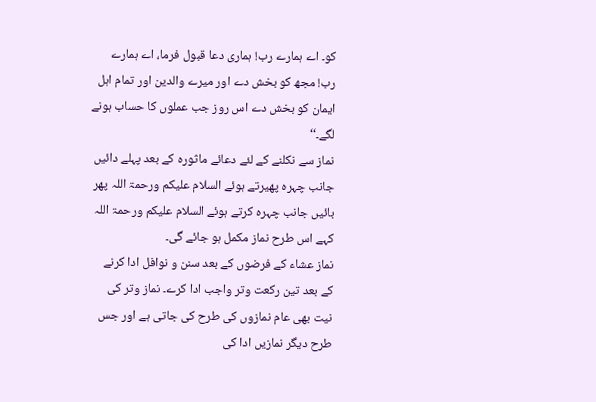کو۔ اے ہمارے رب! ہماری دعا قبول فرما، اے ہمارے رب! مجھ کو بخش دے اور میرے والدین اور تمام اہل ایمان کو بخش دے اس روز جب عملوں کا حساب ہونے لگے۔‘‘
نماز سے نکلنے کے لئے دعائے ماثورہ کے بعد پہلے دائیں جانب چہرہ پھیرتے ہوئے السلام علیکم ورحمۃ اللہ پھر بائیں جانب چہرہ کرتے ہوئے السلام علیکم ورحمۃ اللہ کہے اس طرح نماز مکمل ہو جائے گی۔
نماز عشاء کے فرضوں کے بعد سنن و نوافل ادا کرنے کے بعد تین رکعت وتر واجب ادا کرے۔ نماز وتر کی نیت بھی عام نمازوں کی طرح کی جاتی ہے اور جس طرح دیگر نمازیں ادا کی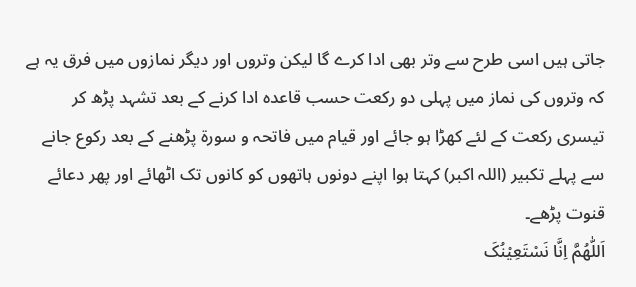جاتی ہیں اسی طرح سے وتر بھی ادا کرے گا لیکن وتروں اور دیگر نمازوں میں فرق یہ ہے کہ وتروں کی نماز میں پہلی دو رکعت حسب قاعدہ ادا کرنے کے بعد تشہد پڑھ کر تیسری رکعت کے لئے کھڑا ہو جائے اور قیام میں فاتحہ و سورۃ پڑھنے کے بعد رکوع جانے سے پہلے تکبیر (اللہ اکبر) کہتا ہوا اپنے دونوں ہاتھوں کو کانوں تک اٹھائے اور پھر دعائے قنوت پڑھے۔
اَللّٰهُمَّ اِنَّا نَسْتَعِيْنُکَ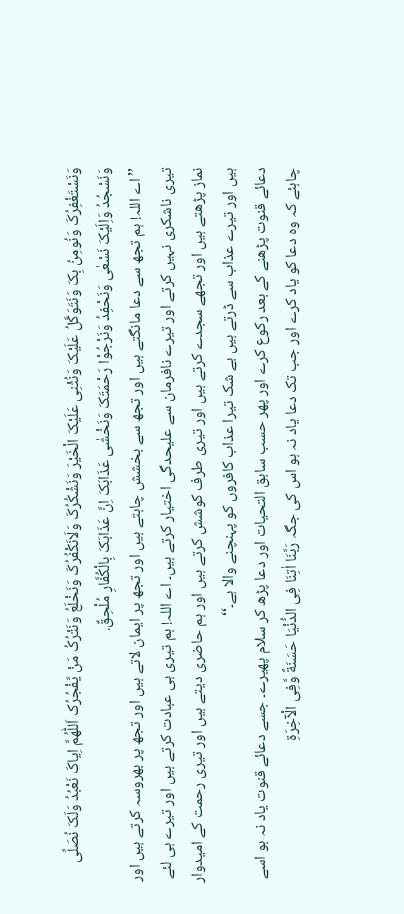وَنَسْتَغْفِرُکَ وَنُومِنُ بِکَ وَنَتَوَکَّلُ عَلَيْکَ وَنُثْنِی عَلَيْکَ الْخَيْرَ وَنَشْکُرُکَ وَلَانَکْفُرُکَ وَنَخْلَعُ وَنَتْرُکُ مَنْ يَّفْجُرُک اَللّٰهُمَّ اِياکَ نَعْبُدُ وَلَکَ نُصَلِّی وَنَسْجُدُ وَاِلَيْکَ نَسْعٰی وَنَحْفِدُ وَنَرْجُوْا رَحْمَتَکَ وَنَخْشٰی عَذَابَکَ اِنَّ عَذَابَکَ بِالْکُفَّارِ مُلْحِقٌ.
’’اے اللہ! ہم تجھ سے دعا مانگتے ہیں اور تجھ سے بخشش چاہتے ہیں اور تجھ پر ایمان لاتے ہیں اور تجھ پر بھروسہ کرتے ہیں اور تیری ناشکری نہیں کرتے اور تیرے نافرمان سے علیحدگی اختیار کرتے ہیں۔ اے اللہ! ہم تیری ہی عبادت کرتے ہیں اور تیرے ہی لئے نماز پڑھتے ہیں اور تجھے سجدے کرتے ہیں اور تیری طرف کوشش کرتے ہیں اور ہم حاضری دیتے ہیں اور تیری رحمت کے امیدوار ہیں اور تیرے عذاب سے ڈرتے ہیں بے شک تیرا عذاب کافروں کو پہنچنے والا ہے۔‘‘
دعائے قنوت پڑھنے کے بعد رکوع کرے اور پھر حسب سابق التحیات اور دعا پڑھ کر سلام پھیرے۔ جسے دعائے قنوت یاد نہ ہو اسے چاہئے کہ وہ دعا کو یاد کرے اور جب تک دعا یاد نہ ہو اس کی جگہ رَبَّنَا اٰتِنَا فِی الدُّنْيَا حَسَنَةً وَّفِی الْآخِرَةِ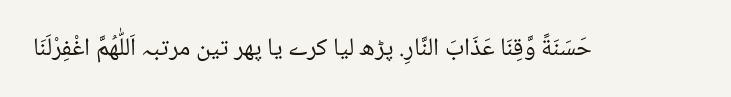حَسَنَةً وَّقِنَا عَذَابَ النَّارِ. پڑھ لیا کرے یا پھر تین مرتبہ اَللّٰهُمَّ اغْفِرْلَنَا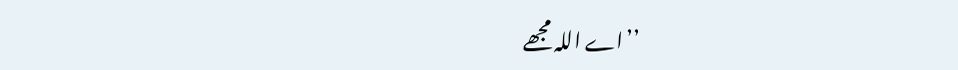’’اے اللہ مجھے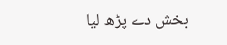بخش دے پڑھ لیا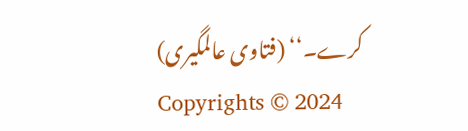کرے۔‘‘ (فتاوی عالمگیری)
Copyrights © 2024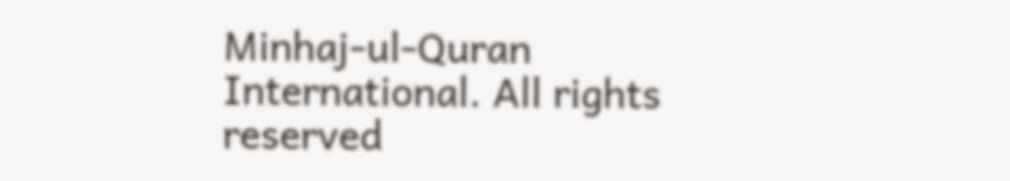Minhaj-ul-Quran International. All rights reserved